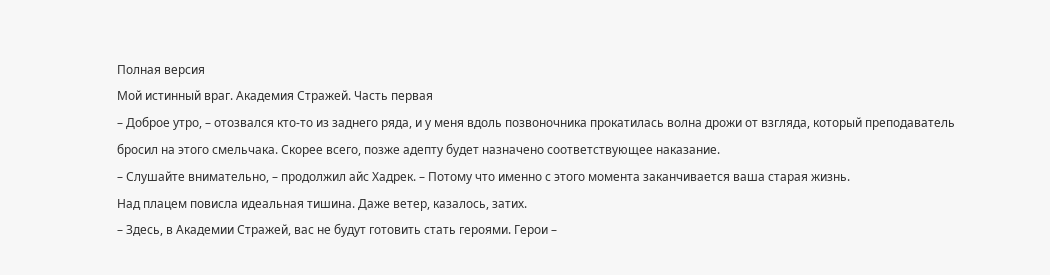Полная версия
Мой истинный враг. Академия Стражей. Часть первая
– Доброе утро, – отозвался кто-то из заднего ряда, и у меня вдоль позвоночника прокатилась волна дрожи от взгляда, который преподаватель бросил на этого смельчака. Скорее всего, позже адепту будет назначено соответствующее наказание.
– Слушайте внимательно, – продолжил айс Хадрек. – Потому что именно с этого момента заканчивается ваша старая жизнь.
Над плацем повисла идеальная тишина. Даже ветер, казалось, затих.
– Здесь, в Академии Стражей, вас не будут готовить стать героями. Герои –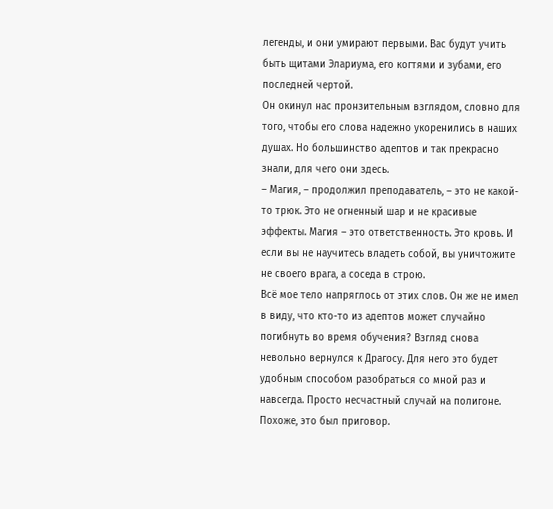легенды, и они умирают первыми. Вас будут учить быть щитами Элариума, его когтями и зубами, его последней чертой.
Он окинул нас пронзительным взглядом, словно для того, чтобы его слова надежно укоренились в наших душах. Но большинство адептов и так прекрасно знали, для чего они здесь.
– Магия, – продолжил преподаватель, – это не какой-то трюк. Это не огненный шар и не красивые эффекты. Магия – это ответственность. Это кровь. И если вы не научитесь владеть собой, вы уничтожите не своего врага, а соседа в строю.
Всё мое тело напряглось от этих слов. Он же не имел в виду, что кто-то из адептов может случайно погибнуть во время обучения? Взгляд снова невольно вернулся к Драгосу. Для него это будет удобным способом разобраться со мной раз и навсегда. Просто несчастный случай на полигоне. Похоже, это был приговор.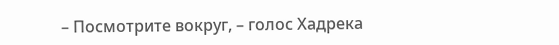– Посмотрите вокруг, – голос Хадрека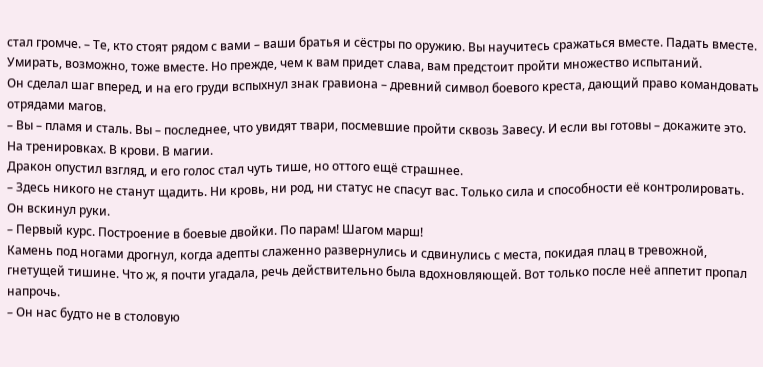стал громче. – Те, кто стоят рядом с вами – ваши братья и сёстры по оружию. Вы научитесь сражаться вместе. Падать вместе. Умирать, возможно, тоже вместе. Но прежде, чем к вам придет слава, вам предстоит пройти множество испытаний.
Он сделал шаг вперед, и на его груди вспыхнул знак гравиона – древний символ боевого креста, дающий право командовать отрядами магов.
– Вы – пламя и сталь. Вы – последнее, что увидят твари, посмевшие пройти сквозь Завесу. И если вы готовы – докажите это. На тренировках. В крови. В магии.
Дракон опустил взгляд, и его голос стал чуть тише, но оттого ещё страшнее.
– Здесь никого не станут щадить. Ни кровь, ни род, ни статус не спасут вас. Только сила и способности её контролировать.
Он вскинул руки.
– Первый курс. Построение в боевые двойки. По парам! Шагом марш!
Камень под ногами дрогнул, когда адепты слаженно развернулись и сдвинулись с места, покидая плац в тревожной, гнетущей тишине. Что ж, я почти угадала, речь действительно была вдохновляющей. Вот только после неё аппетит пропал напрочь.
– Он нас будто не в столовую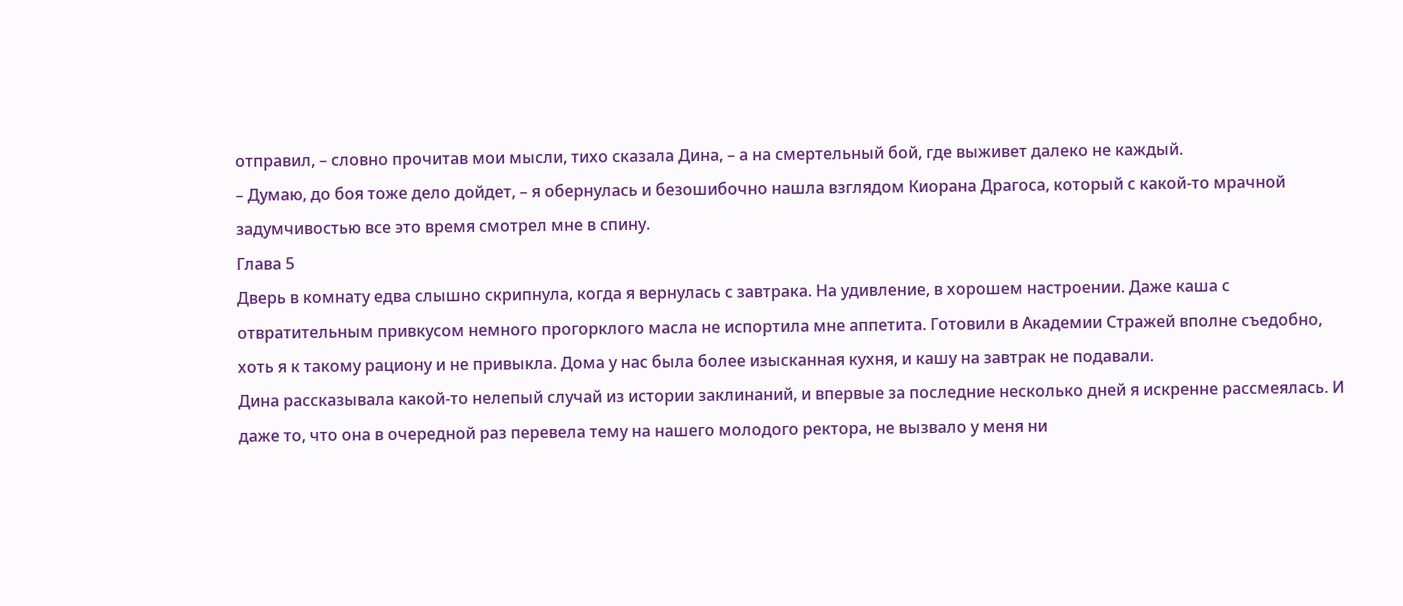отправил, – словно прочитав мои мысли, тихо сказала Дина, – а на смертельный бой, где выживет далеко не каждый.
– Думаю, до боя тоже дело дойдет, – я обернулась и безошибочно нашла взглядом Киорана Драгоса, который с какой-то мрачной задумчивостью все это время смотрел мне в спину.
Глава 5
Дверь в комнату едва слышно скрипнула, когда я вернулась с завтрака. На удивление, в хорошем настроении. Даже каша с отвратительным привкусом немного прогорклого масла не испортила мне аппетита. Готовили в Академии Стражей вполне съедобно, хоть я к такому рациону и не привыкла. Дома у нас была более изысканная кухня, и кашу на завтрак не подавали.
Дина рассказывала какой-то нелепый случай из истории заклинаний, и впервые за последние несколько дней я искренне рассмеялась. И даже то, что она в очередной раз перевела тему на нашего молодого ректора, не вызвало у меня ни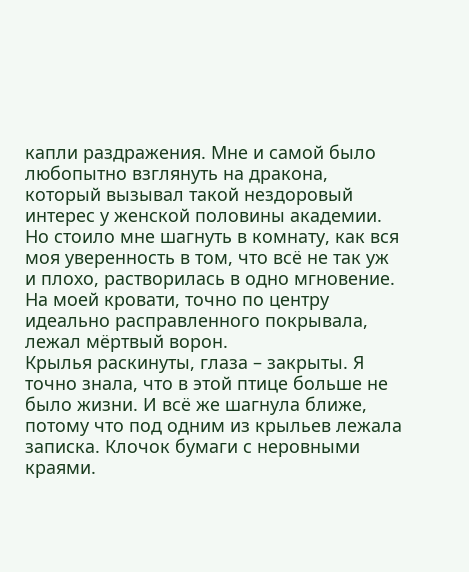капли раздражения. Мне и самой было любопытно взглянуть на дракона, который вызывал такой нездоровый интерес у женской половины академии.
Но стоило мне шагнуть в комнату, как вся моя уверенность в том, что всё не так уж и плохо, растворилась в одно мгновение.
На моей кровати, точно по центру идеально расправленного покрывала, лежал мёртвый ворон.
Крылья раскинуты, глаза – закрыты. Я точно знала, что в этой птице больше не было жизни. И всё же шагнула ближе, потому что под одним из крыльев лежала записка. Клочок бумаги с неровными краями.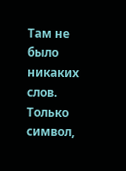Там не было никаких слов. Только символ,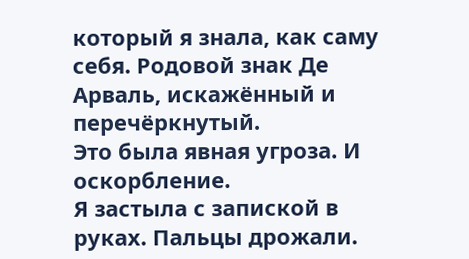который я знала, как саму себя. Родовой знак Де Арваль, искажённый и перечёркнутый.
Это была явная угроза. И оскорбление.
Я застыла с запиской в руках. Пальцы дрожали.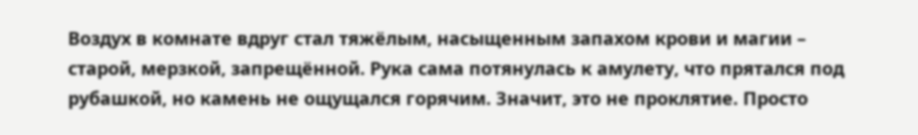Воздух в комнате вдруг стал тяжёлым, насыщенным запахом крови и магии – старой, мерзкой, запрещённой. Рука сама потянулась к амулету, что прятался под рубашкой, но камень не ощущался горячим. Значит, это не проклятие. Просто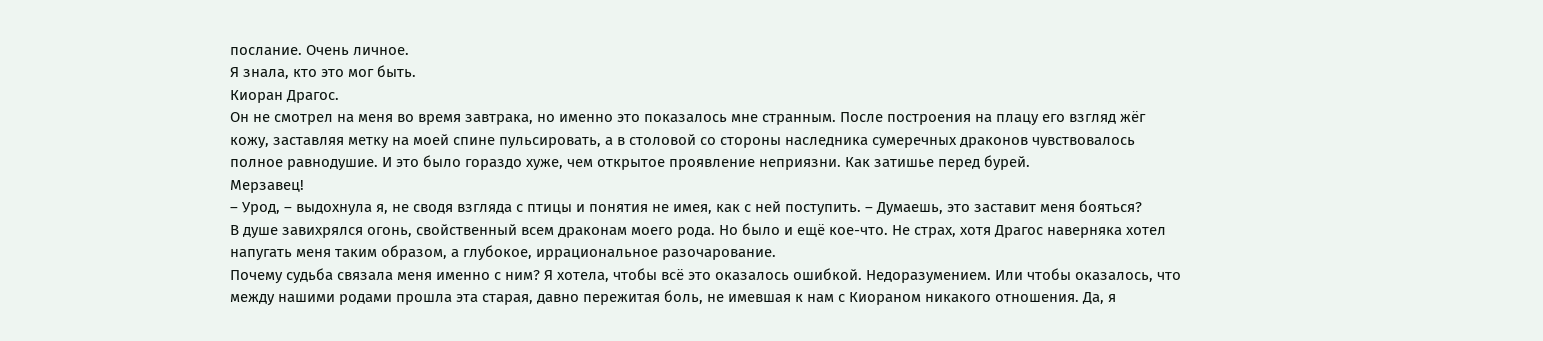послание. Очень личное.
Я знала, кто это мог быть.
Киоран Драгос.
Он не смотрел на меня во время завтрака, но именно это показалось мне странным. После построения на плацу его взгляд жёг кожу, заставляя метку на моей спине пульсировать, а в столовой со стороны наследника сумеречных драконов чувствовалось полное равнодушие. И это было гораздо хуже, чем открытое проявление неприязни. Как затишье перед бурей.
Мерзавец!
– Урод, – выдохнула я, не сводя взгляда с птицы и понятия не имея, как с ней поступить. – Думаешь, это заставит меня бояться?
В душе завихрялся огонь, свойственный всем драконам моего рода. Но было и ещё кое-что. Не страх, хотя Драгос наверняка хотел напугать меня таким образом, а глубокое, иррациональное разочарование.
Почему судьба связала меня именно с ним? Я хотела, чтобы всё это оказалось ошибкой. Недоразумением. Или чтобы оказалось, что между нашими родами прошла эта старая, давно пережитая боль, не имевшая к нам с Киораном никакого отношения. Да, я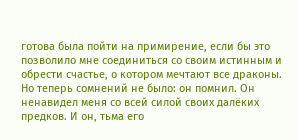готова была пойти на примирение, если бы это позволило мне соединиться со своим истинным и обрести счастье, о котором мечтают все драконы.
Но теперь сомнений не было: он помнил. Он ненавидел меня со всей силой своих далёких предков. И он, тьма его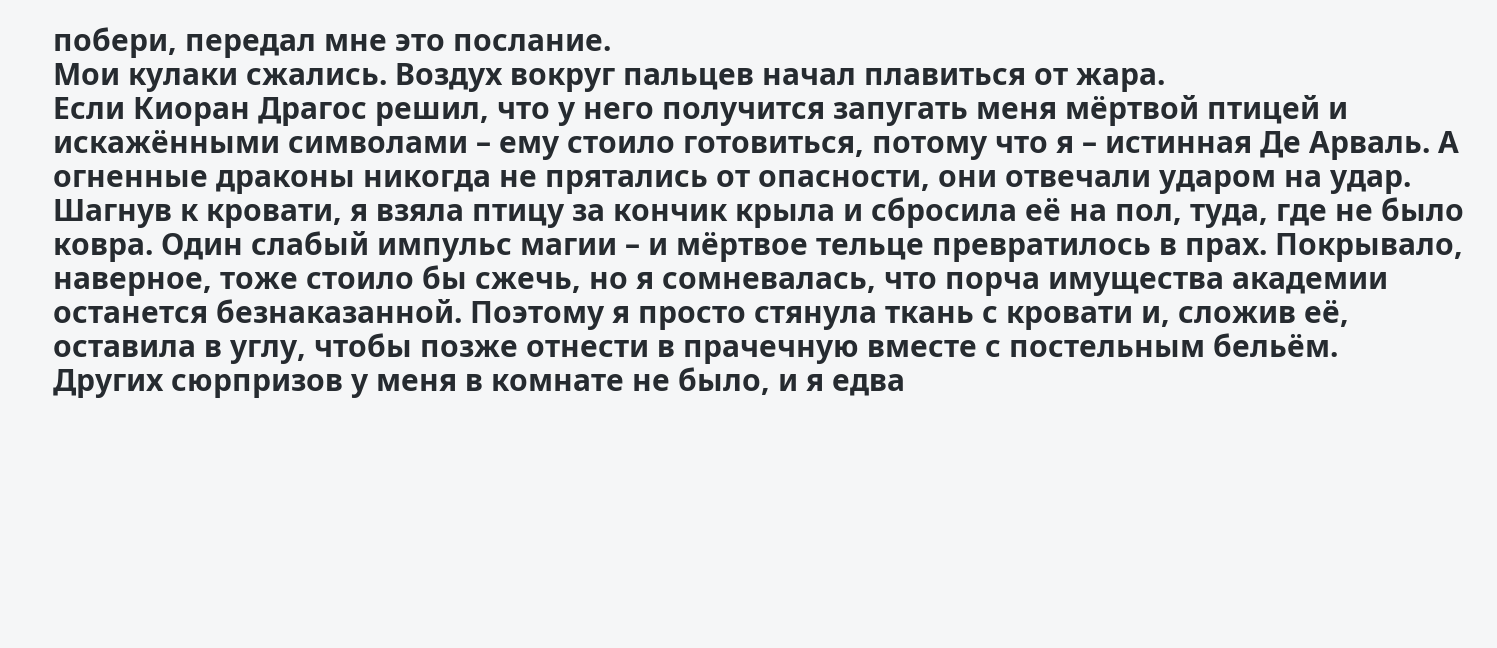побери, передал мне это послание.
Мои кулаки сжались. Воздух вокруг пальцев начал плавиться от жара.
Если Киоран Драгос решил, что у него получится запугать меня мёртвой птицей и искажёнными символами – ему стоило готовиться, потому что я – истинная Де Арваль. А огненные драконы никогда не прятались от опасности, они отвечали ударом на удар.
Шагнув к кровати, я взяла птицу за кончик крыла и сбросила её на пол, туда, где не было ковра. Один слабый импульс магии – и мёртвое тельце превратилось в прах. Покрывало, наверное, тоже стоило бы сжечь, но я сомневалась, что порча имущества академии останется безнаказанной. Поэтому я просто стянула ткань с кровати и, сложив её, оставила в углу, чтобы позже отнести в прачечную вместе с постельным бельём.
Других сюрпризов у меня в комнате не было, и я едва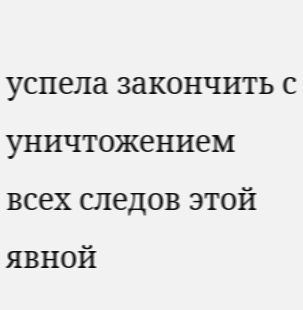успела закончить с уничтожением всех следов этой явной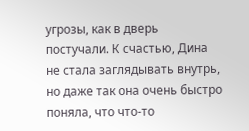угрозы, как в дверь постучали. К счастью, Дина не стала заглядывать внутрь, но даже так она очень быстро поняла, что что-то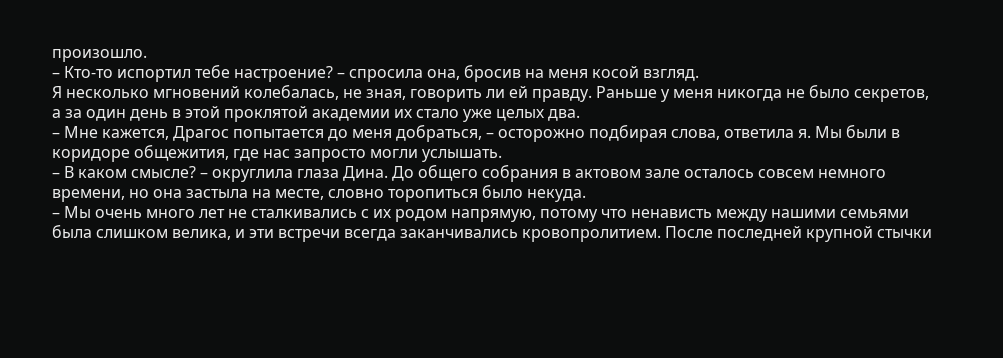произошло.
– Кто-то испортил тебе настроение? – спросила она, бросив на меня косой взгляд.
Я несколько мгновений колебалась, не зная, говорить ли ей правду. Раньше у меня никогда не было секретов, а за один день в этой проклятой академии их стало уже целых два.
– Мне кажется, Драгос попытается до меня добраться, – осторожно подбирая слова, ответила я. Мы были в коридоре общежития, где нас запросто могли услышать.
– В каком смысле? – округлила глаза Дина. До общего собрания в актовом зале осталось совсем немного времени, но она застыла на месте, словно торопиться было некуда.
– Мы очень много лет не сталкивались с их родом напрямую, потому что ненависть между нашими семьями была слишком велика, и эти встречи всегда заканчивались кровопролитием. После последней крупной стычки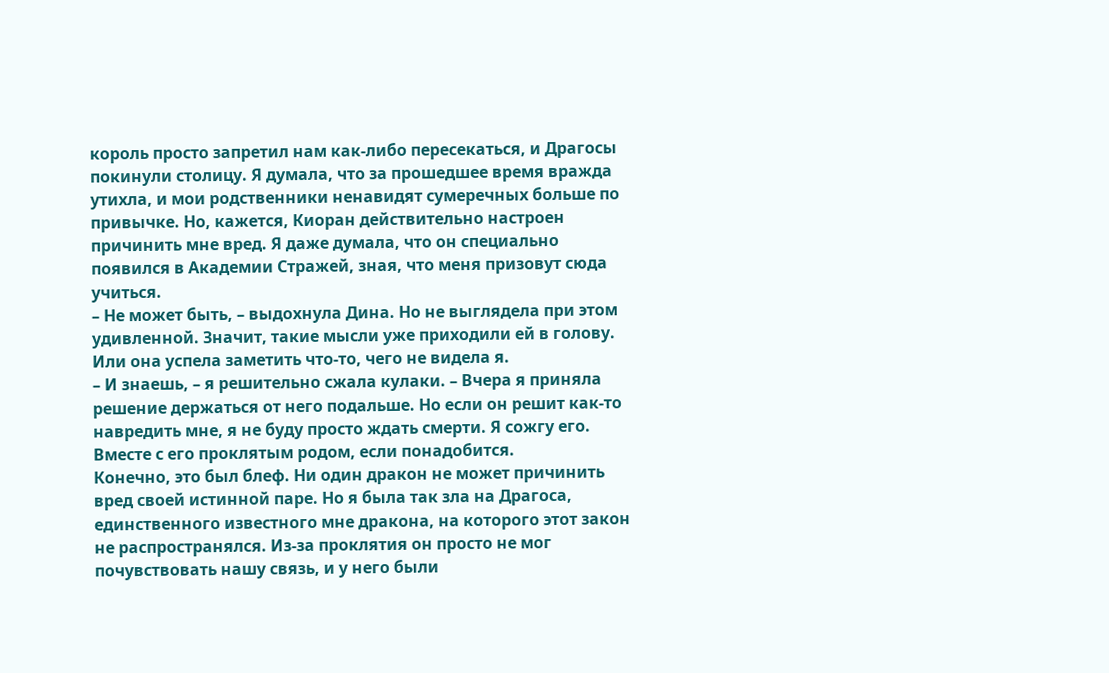король просто запретил нам как-либо пересекаться, и Драгосы покинули столицу. Я думала, что за прошедшее время вражда утихла, и мои родственники ненавидят сумеречных больше по привычке. Но, кажется, Киоран действительно настроен причинить мне вред. Я даже думала, что он специально появился в Академии Стражей, зная, что меня призовут сюда учиться.
– Не может быть, – выдохнула Дина. Но не выглядела при этом удивленной. Значит, такие мысли уже приходили ей в голову. Или она успела заметить что-то, чего не видела я.
– И знаешь, – я решительно сжала кулаки. – Вчера я приняла решение держаться от него подальше. Но если он решит как-то навредить мне, я не буду просто ждать смерти. Я сожгу его. Вместе с его проклятым родом, если понадобится.
Конечно, это был блеф. Ни один дракон не может причинить вред своей истинной паре. Но я была так зла на Драгоса, единственного известного мне дракона, на которого этот закон не распространялся. Из-за проклятия он просто не мог почувствовать нашу связь, и у него были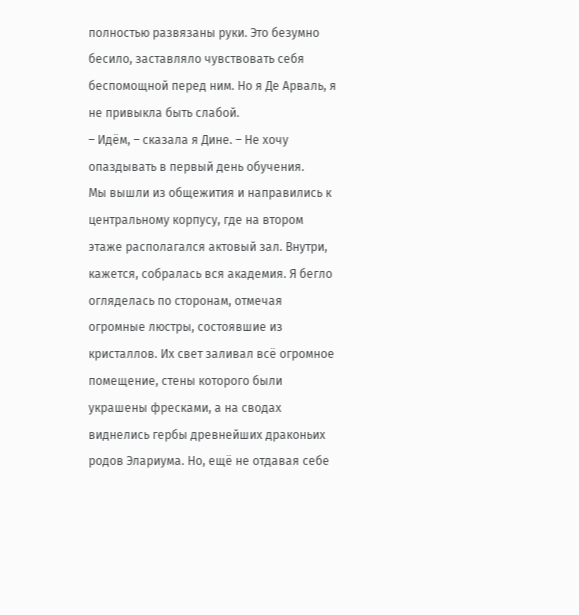полностью развязаны руки. Это безумно бесило, заставляло чувствовать себя беспомощной перед ним. Но я Де Арваль, я не привыкла быть слабой.
– Идём, – сказала я Дине. – Не хочу опаздывать в первый день обучения.
Мы вышли из общежития и направились к центральному корпусу, где на втором этаже располагался актовый зал. Внутри, кажется, собралась вся академия. Я бегло огляделась по сторонам, отмечая огромные люстры, состоявшие из кристаллов. Их свет заливал всё огромное помещение, стены которого были украшены фресками, а на сводах виднелись гербы древнейших драконьих родов Элариума. Но, ещё не отдавая себе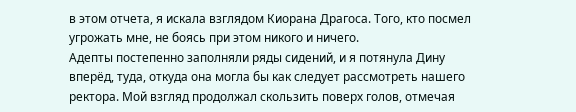в этом отчета, я искала взглядом Киорана Драгоса. Того, кто посмел угрожать мне, не боясь при этом никого и ничего.
Адепты постепенно заполняли ряды сидений, и я потянула Дину вперёд, туда, откуда она могла бы как следует рассмотреть нашего ректора. Мой взгляд продолжал скользить поверх голов, отмечая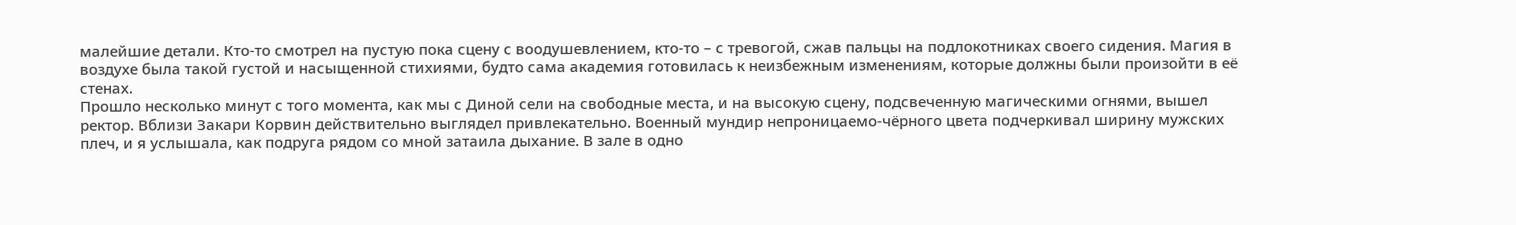малейшие детали. Кто-то смотрел на пустую пока сцену с воодушевлением, кто-то – с тревогой, сжав пальцы на подлокотниках своего сидения. Магия в воздухе была такой густой и насыщенной стихиями, будто сама академия готовилась к неизбежным изменениям, которые должны были произойти в её стенах.
Прошло несколько минут с того момента, как мы с Диной сели на свободные места, и на высокую сцену, подсвеченную магическими огнями, вышел ректор. Вблизи Закари Корвин действительно выглядел привлекательно. Военный мундир непроницаемо-чёрного цвета подчеркивал ширину мужских плеч, и я услышала, как подруга рядом со мной затаила дыхание. В зале в одно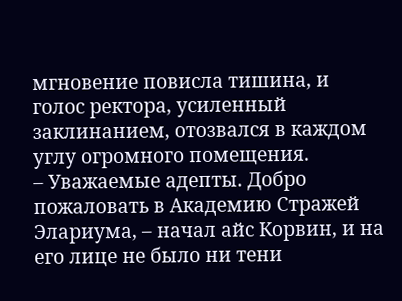мгновение повисла тишина, и голос ректора, усиленный заклинанием, отозвался в каждом углу огромного помещения.
– Уважаемые адепты. Добро пожаловать в Академию Стражей Элариума, – начал айс Корвин, и на его лице не было ни тени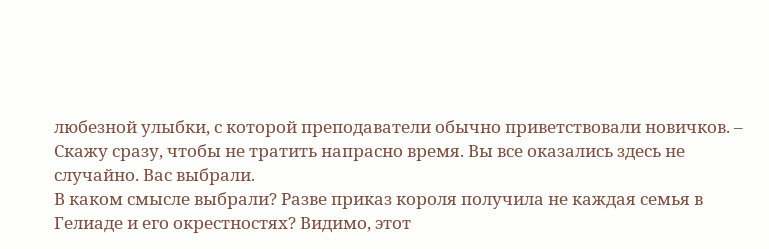любезной улыбки, с которой преподаватели обычно приветствовали новичков. – Скажу сразу, чтобы не тратить напрасно время. Вы все оказались здесь не случайно. Вас выбрали.
В каком смысле выбрали? Разве приказ короля получила не каждая семья в Гелиаде и его окрестностях? Видимо, этот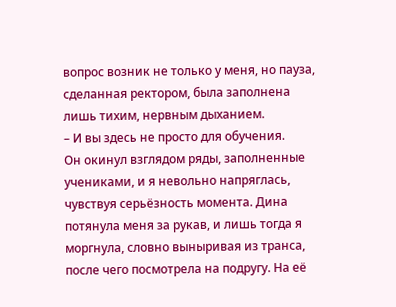вопрос возник не только у меня, но пауза, сделанная ректором, была заполнена лишь тихим, нервным дыханием.
– И вы здесь не просто для обучения.
Он окинул взглядом ряды, заполненные учениками, и я невольно напряглась, чувствуя серьёзность момента. Дина потянула меня за рукав, и лишь тогда я моргнула, словно выныривая из транса, после чего посмотрела на подругу. На её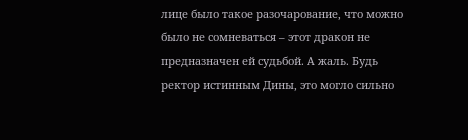лице было такое разочарование, что можно было не сомневаться – этот дракон не предназначен ей судьбой. А жаль. Будь ректор истинным Дины, это могло сильно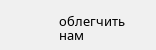облегчить нам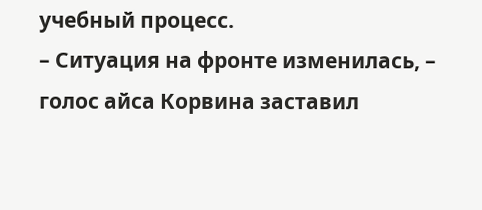учебный процесс.
– Ситуация на фронте изменилась, – голос айса Корвина заставил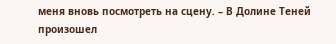меня вновь посмотреть на сцену. – В Долине Теней произошел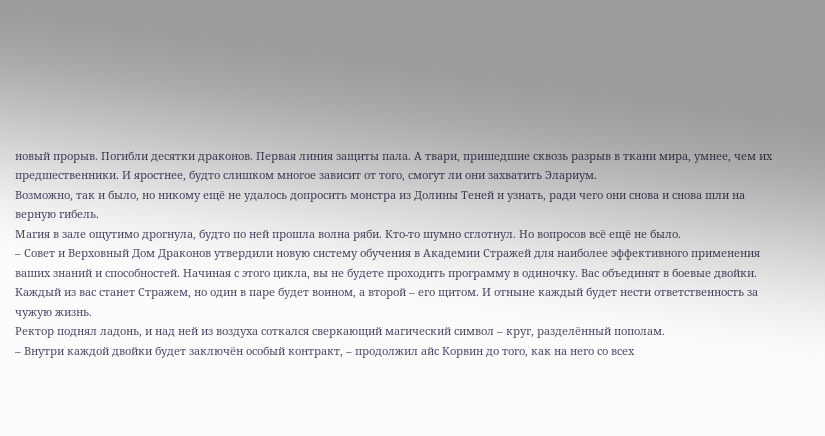новый прорыв. Погибли десятки драконов. Первая линия защиты пала. А твари, пришедшие сквозь разрыв в ткани мира, умнее, чем их предшественники. И яростнее, будто слишком многое зависит от того, смогут ли они захватить Элариум.
Возможно, так и было, но никому ещё не удалось допросить монстра из Долины Теней и узнать, ради чего они снова и снова шли на верную гибель.
Магия в зале ощутимо дрогнула, будто по ней прошла волна ряби. Кто-то шумно сглотнул. Но вопросов всё ещё не было.
– Совет и Верховный Дом Драконов утвердили новую систему обучения в Академии Стражей для наиболее эффективного применения ваших знаний и способностей. Начиная с этого цикла, вы не будете проходить программу в одиночку. Вас объединят в боевые двойки. Каждый из вас станет Стражем, но один в паре будет воином, а второй – его щитом. И отныне каждый будет нести ответственность за чужую жизнь.
Ректор поднял ладонь, и над ней из воздуха соткался сверкающий магический символ – круг, разделённый пополам.
– Внутри каждой двойки будет заключён особый контракт, – продолжил айс Корвин до того, как на него со всех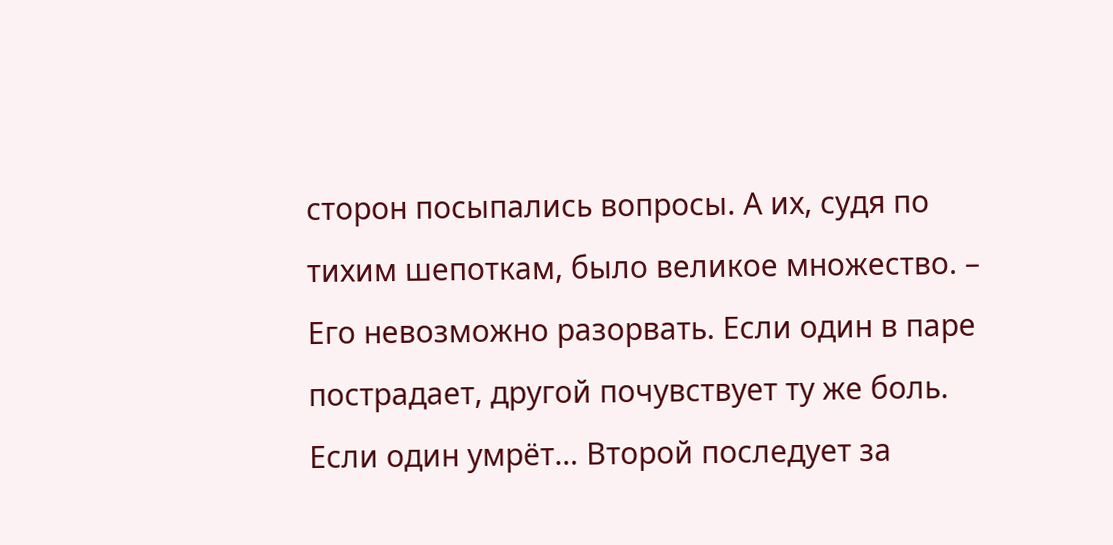сторон посыпались вопросы. А их, судя по тихим шепоткам, было великое множество. – Его невозможно разорвать. Если один в паре пострадает, другой почувствует ту же боль. Если один умрёт… Второй последует за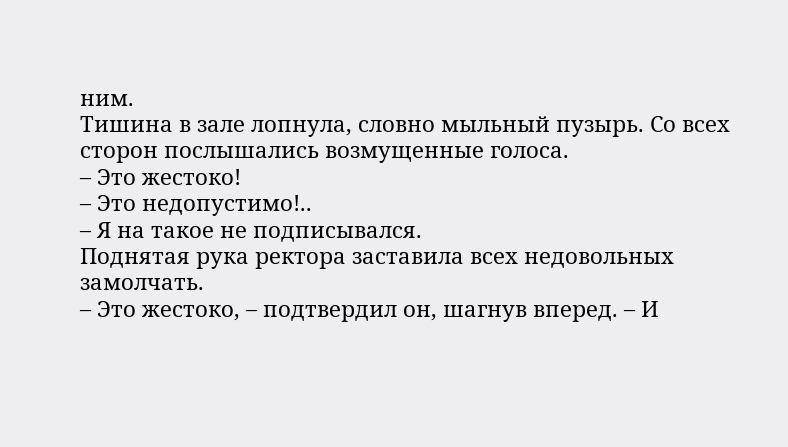ним.
Тишина в зале лопнула, словно мыльный пузырь. Со всех сторон послышались возмущенные голоса.
– Это жестоко!
– Это недопустимо!..
– Я на такое не подписывался.
Поднятая рука ректора заставила всех недовольных замолчать.
– Это жестоко, – подтвердил он, шагнув вперед. – И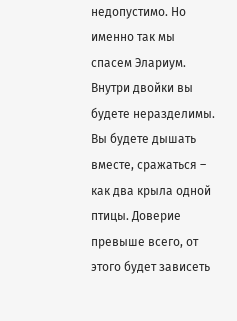недопустимо. Но именно так мы спасем Элариум. Внутри двойки вы будете неразделимы. Вы будете дышать вместе, сражаться – как два крыла одной птицы. Доверие превыше всего, от этого будет зависеть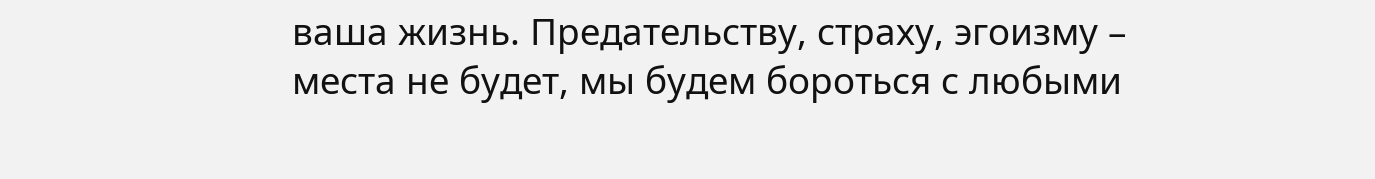ваша жизнь. Предательству, страху, эгоизму – места не будет, мы будем бороться с любыми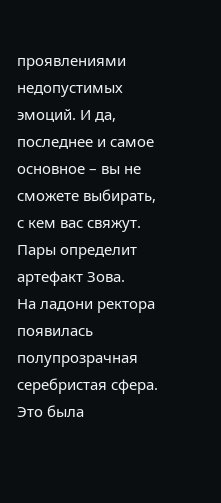проявлениями недопустимых эмоций. И да, последнее и самое основное – вы не сможете выбирать, с кем вас свяжут. Пары определит артефакт Зова.
На ладони ректора появилась полупрозрачная серебристая сфера. Это была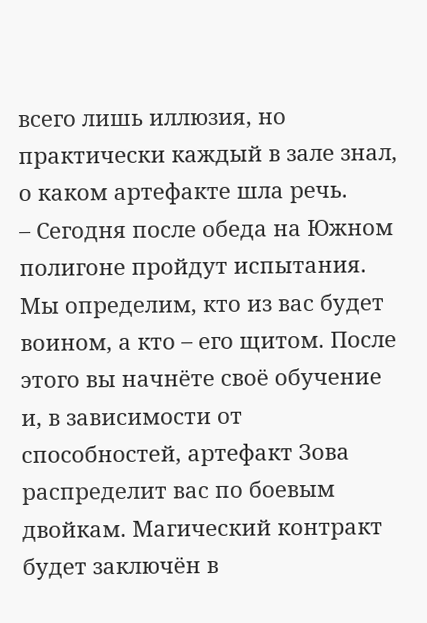всего лишь иллюзия, но практически каждый в зале знал, о каком артефакте шла речь.
– Сегодня после обеда на Южном полигоне пройдут испытания. Мы определим, кто из вас будет воином, а кто – его щитом. После этого вы начнёте своё обучение и, в зависимости от способностей, артефакт Зова распределит вас по боевым двойкам. Магический контракт будет заключён в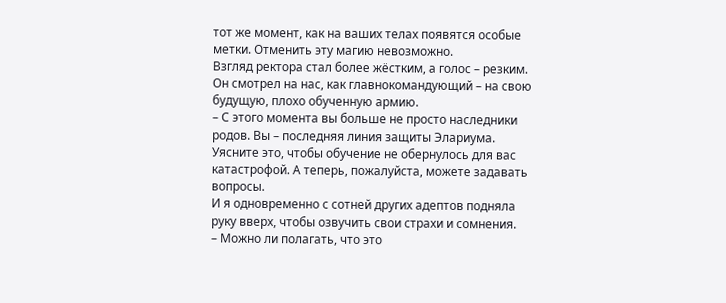тот же момент, как на ваших телах появятся особые метки. Отменить эту магию невозможно.
Взгляд ректора стал более жёстким, а голос – резким. Он смотрел на нас, как главнокомандующий – на свою будущую, плохо обученную армию.
– С этого момента вы больше не просто наследники родов. Вы – последняя линия защиты Элариума. Уясните это, чтобы обучение не обернулось для вас катастрофой. А теперь, пожалуйста, можете задавать вопросы.
И я одновременно с сотней других адептов подняла руку вверх, чтобы озвучить свои страхи и сомнения.
– Можно ли полагать, что это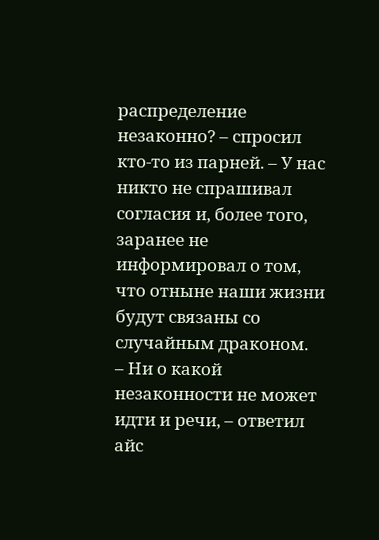распределение незаконно? – спросил кто-то из парней. – У нас никто не спрашивал согласия и, более того, заранее не информировал о том, что отныне наши жизни будут связаны со случайным драконом.
– Ни о какой незаконности не может идти и речи, – ответил айс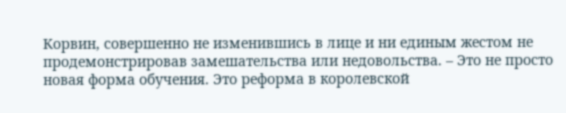Корвин, совершенно не изменившись в лице и ни единым жестом не продемонстрировав замешательства или недовольства. – Это не просто новая форма обучения. Это реформа в королевской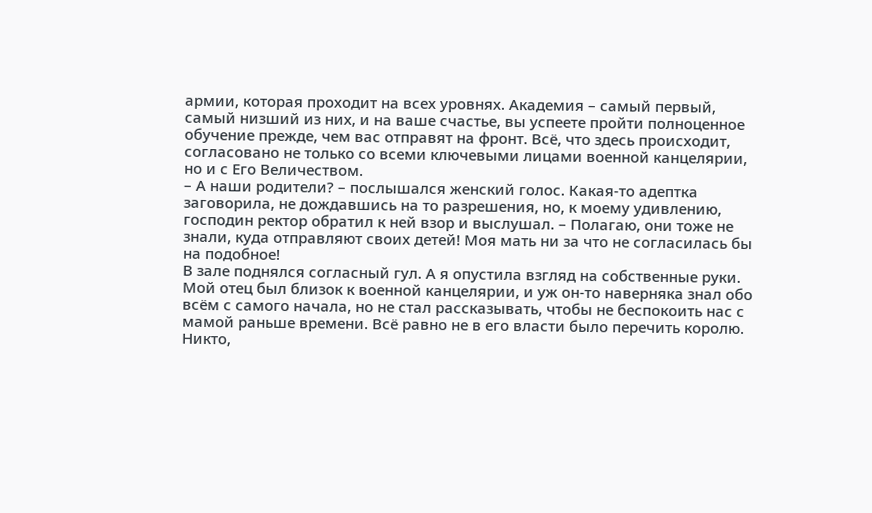армии, которая проходит на всех уровнях. Академия – самый первый, самый низший из них, и на ваше счастье, вы успеете пройти полноценное обучение прежде, чем вас отправят на фронт. Всё, что здесь происходит, согласовано не только со всеми ключевыми лицами военной канцелярии, но и с Его Величеством.
– А наши родители? – послышался женский голос. Какая-то адептка заговорила, не дождавшись на то разрешения, но, к моему удивлению, господин ректор обратил к ней взор и выслушал. – Полагаю, они тоже не знали, куда отправляют своих детей! Моя мать ни за что не согласилась бы на подобное!
В зале поднялся согласный гул. А я опустила взгляд на собственные руки. Мой отец был близок к военной канцелярии, и уж он-то наверняка знал обо всём с самого начала, но не стал рассказывать, чтобы не беспокоить нас с мамой раньше времени. Всё равно не в его власти было перечить королю. Никто,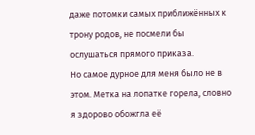даже потомки самых приближённых к трону родов, не посмели бы ослушаться прямого приказа.
Но самое дурное для меня было не в этом. Метка на лопатке горела, словно я здорово обожгла её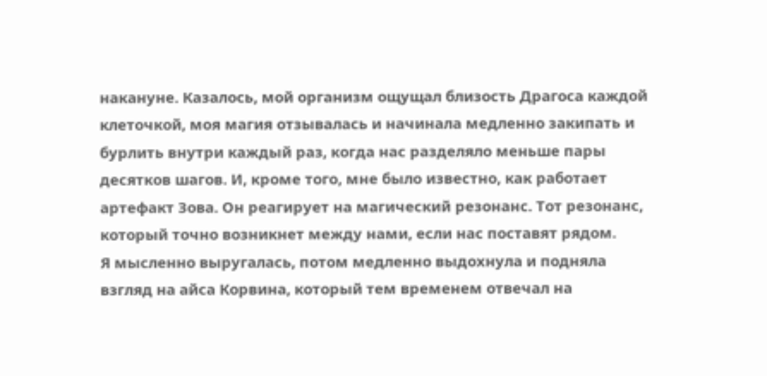накануне. Казалось, мой организм ощущал близость Драгоса каждой клеточкой, моя магия отзывалась и начинала медленно закипать и бурлить внутри каждый раз, когда нас разделяло меньше пары десятков шагов. И, кроме того, мне было известно, как работает артефакт Зова. Он реагирует на магический резонанс. Тот резонанс, который точно возникнет между нами, если нас поставят рядом.
Я мысленно выругалась, потом медленно выдохнула и подняла взгляд на айса Корвина, который тем временем отвечал на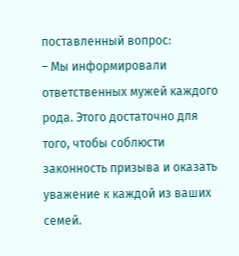поставленный вопрос:
– Мы информировали ответственных мужей каждого рода. Этого достаточно для того, чтобы соблюсти законность призыва и оказать уважение к каждой из ваших семей.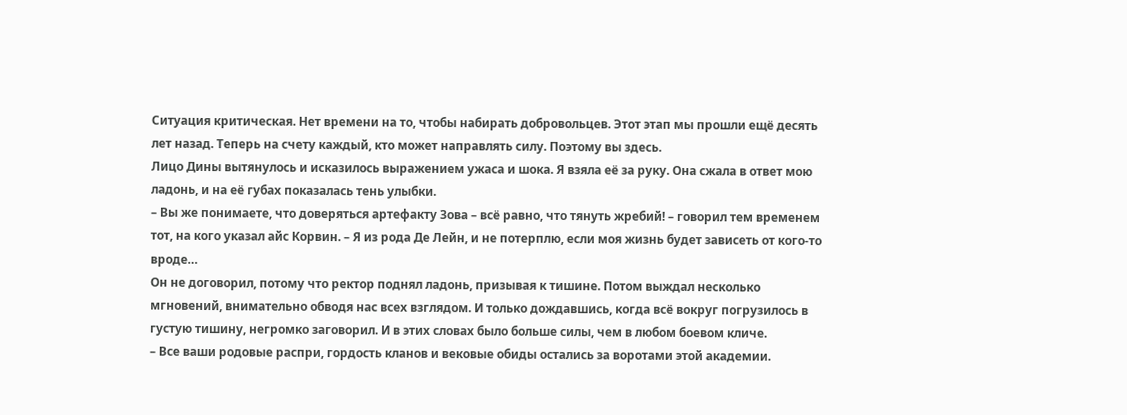Ситуация критическая. Нет времени на то, чтобы набирать добровольцев. Этот этап мы прошли ещё десять лет назад. Теперь на счету каждый, кто может направлять силу. Поэтому вы здесь.
Лицо Дины вытянулось и исказилось выражением ужаса и шока. Я взяла её за руку. Она сжала в ответ мою ладонь, и на её губах показалась тень улыбки.
– Вы же понимаете, что доверяться артефакту Зова – всё равно, что тянуть жребий! – говорил тем временем тот, на кого указал айс Корвин. – Я из рода Де Лейн, и не потерплю, если моя жизнь будет зависеть от кого-то вроде…
Он не договорил, потому что ректор поднял ладонь, призывая к тишине. Потом выждал несколько мгновений, внимательно обводя нас всех взглядом. И только дождавшись, когда всё вокруг погрузилось в густую тишину, негромко заговорил. И в этих словах было больше силы, чем в любом боевом кличе.
– Все ваши родовые распри, гордость кланов и вековые обиды остались за воротами этой академии.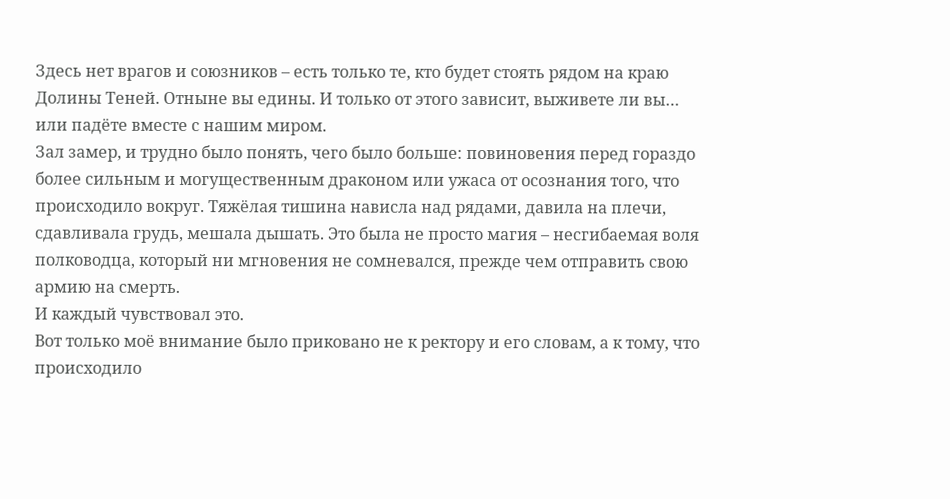Здесь нет врагов и союзников – есть только те, кто будет стоять рядом на краю Долины Теней. Отныне вы едины. И только от этого зависит, выживете ли вы… или падёте вместе с нашим миром.
Зал замер, и трудно было понять, чего было больше: повиновения перед гораздо более сильным и могущественным драконом или ужаса от осознания того, что происходило вокруг. Тяжёлая тишина нависла над рядами, давила на плечи, сдавливала грудь, мешала дышать. Это была не просто магия – несгибаемая воля полководца, который ни мгновения не сомневался, прежде чем отправить свою армию на смерть.
И каждый чувствовал это.
Вот только моё внимание было приковано не к ректору и его словам, а к тому, что происходило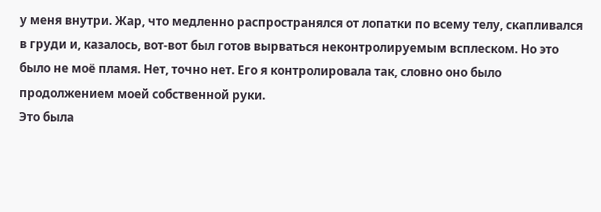у меня внутри. Жар, что медленно распространялся от лопатки по всему телу, скапливался в груди и, казалось, вот-вот был готов вырваться неконтролируемым всплеском. Но это было не моё пламя. Нет, точно нет. Его я контролировала так, словно оно было продолжением моей собственной руки.
Это была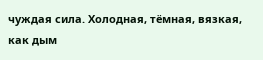чуждая сила. Холодная, тёмная, вязкая, как дым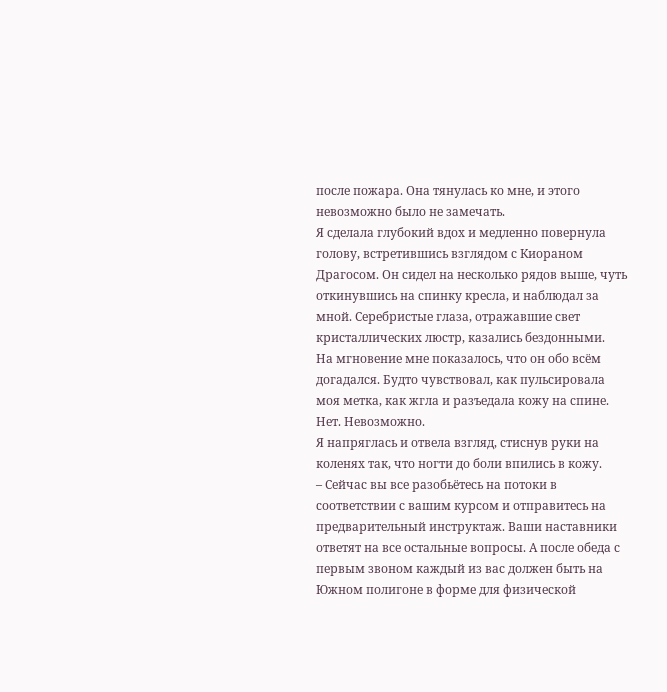после пожара. Она тянулась ко мне, и этого невозможно было не замечать.
Я сделала глубокий вдох и медленно повернула голову, встретившись взглядом с Киораном Драгосом. Он сидел на несколько рядов выше, чуть откинувшись на спинку кресла, и наблюдал за мной. Серебристые глаза, отражавшие свет кристаллических люстр, казались бездонными.
На мгновение мне показалось, что он обо всём догадался. Будто чувствовал, как пульсировала моя метка, как жгла и разъедала кожу на спине.
Нет. Невозможно.
Я напряглась и отвела взгляд, стиснув руки на коленях так, что ногти до боли впились в кожу.
– Сейчас вы все разобьётесь на потоки в соответствии с вашим курсом и отправитесь на предварительный инструктаж. Ваши наставники ответят на все остальные вопросы. А после обеда с первым звоном каждый из вас должен быть на Южном полигоне в форме для физической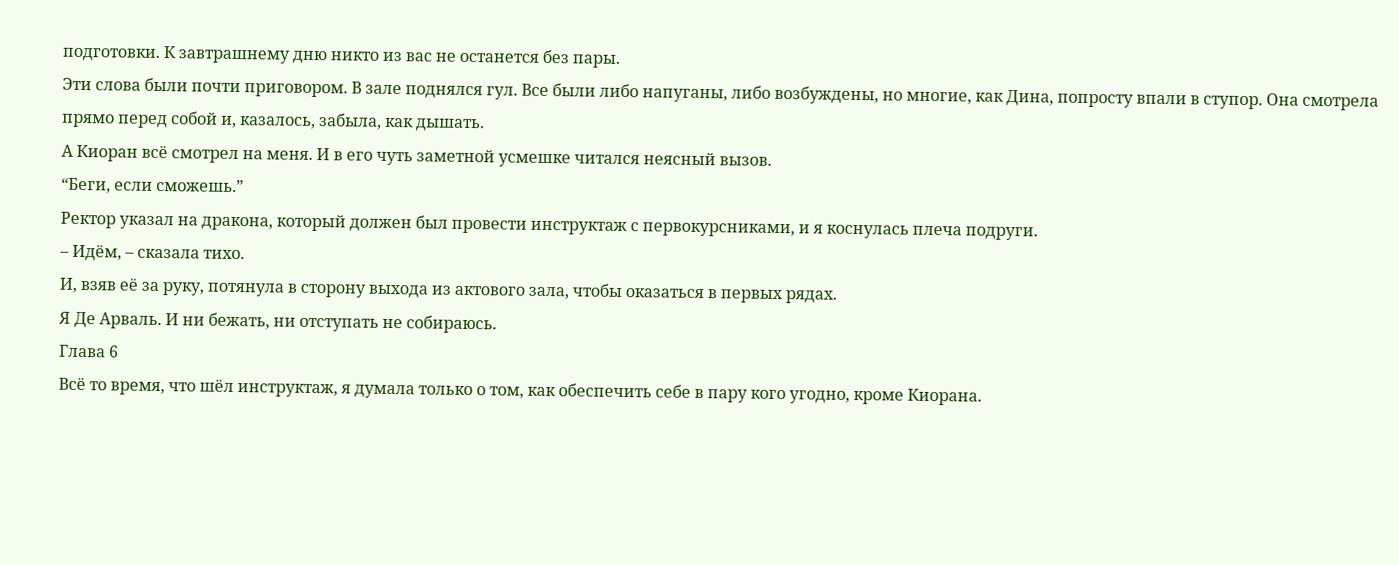подготовки. К завтрашнему дню никто из вас не останется без пары.
Эти слова были почти приговором. В зале поднялся гул. Все были либо напуганы, либо возбуждены, но многие, как Дина, попросту впали в ступор. Она смотрела прямо перед собой и, казалось, забыла, как дышать.
А Киоран всё смотрел на меня. И в его чуть заметной усмешке читался неясный вызов.
“Беги, если сможешь.”
Ректор указал на дракона, который должен был провести инструктаж с первокурсниками, и я коснулась плеча подруги.
– Идём, – сказала тихо.
И, взяв её за руку, потянула в сторону выхода из актового зала, чтобы оказаться в первых рядах.
Я Де Арваль. И ни бежать, ни отступать не собираюсь.
Глава 6
Всё то время, что шёл инструктаж, я думала только о том, как обеспечить себе в пару кого угодно, кроме Киорана.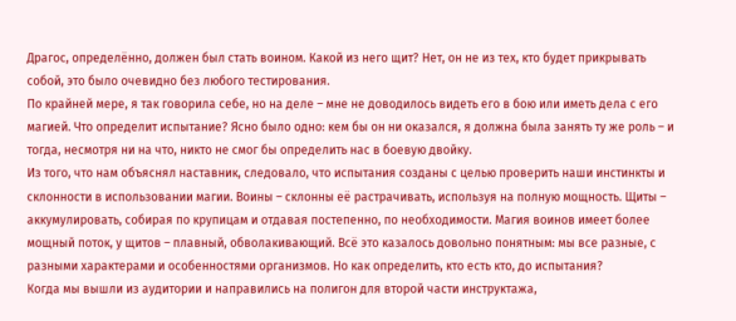Драгос, определённо, должен был стать воином. Какой из него щит? Нет, он не из тех, кто будет прикрывать собой, это было очевидно без любого тестирования.
По крайней мере, я так говорила себе, но на деле – мне не доводилось видеть его в бою или иметь дела с его магией. Что определит испытание? Ясно было одно: кем бы он ни оказался, я должна была занять ту же роль – и тогда, несмотря ни на что, никто не смог бы определить нас в боевую двойку.
Из того, что нам объяснял наставник, следовало, что испытания созданы с целью проверить наши инстинкты и склонности в использовании магии. Воины – склонны её растрачивать, используя на полную мощность. Щиты – аккумулировать, собирая по крупицам и отдавая постепенно, по необходимости. Магия воинов имеет более мощный поток, у щитов – плавный, обволакивающий. Всё это казалось довольно понятным: мы все разные, с разными характерами и особенностями организмов. Но как определить, кто есть кто, до испытания?
Когда мы вышли из аудитории и направились на полигон для второй части инструктажа,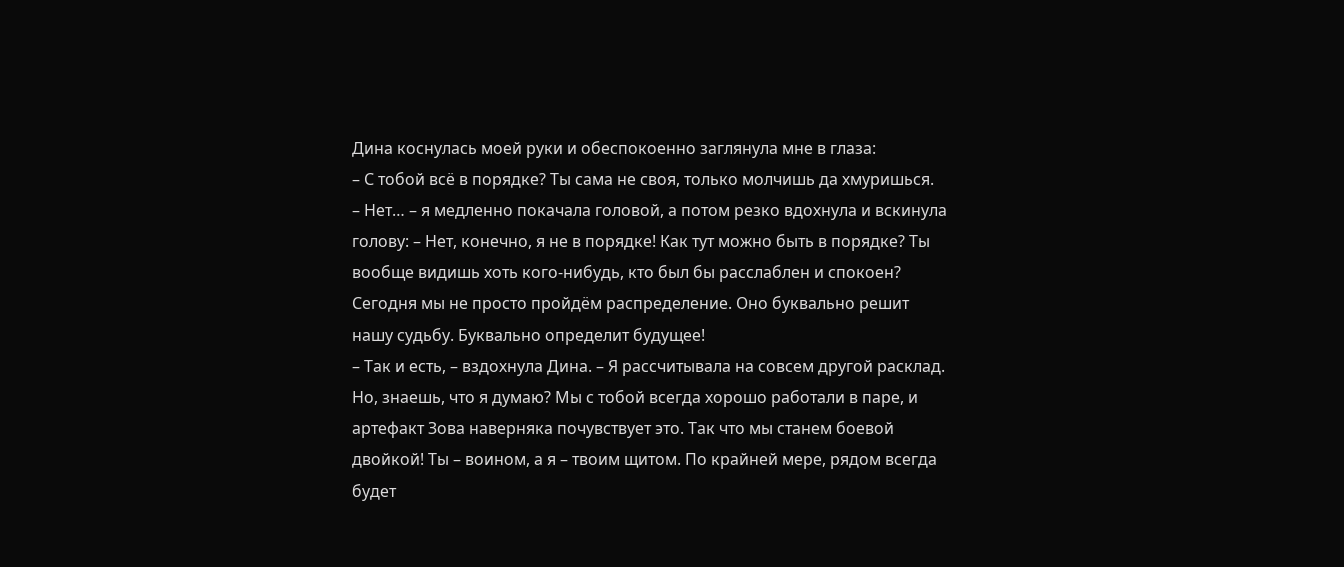Дина коснулась моей руки и обеспокоенно заглянула мне в глаза:
– С тобой всё в порядке? Ты сама не своя, только молчишь да хмуришься.
– Нет… – я медленно покачала головой, а потом резко вдохнула и вскинула голову: – Нет, конечно, я не в порядке! Как тут можно быть в порядке? Ты вообще видишь хоть кого-нибудь, кто был бы расслаблен и спокоен? Сегодня мы не просто пройдём распределение. Оно буквально решит нашу судьбу. Буквально определит будущее!
– Так и есть, – вздохнула Дина. – Я рассчитывала на совсем другой расклад. Но, знаешь, что я думаю? Мы с тобой всегда хорошо работали в паре, и артефакт Зова наверняка почувствует это. Так что мы станем боевой двойкой! Ты – воином, а я – твоим щитом. По крайней мере, рядом всегда будет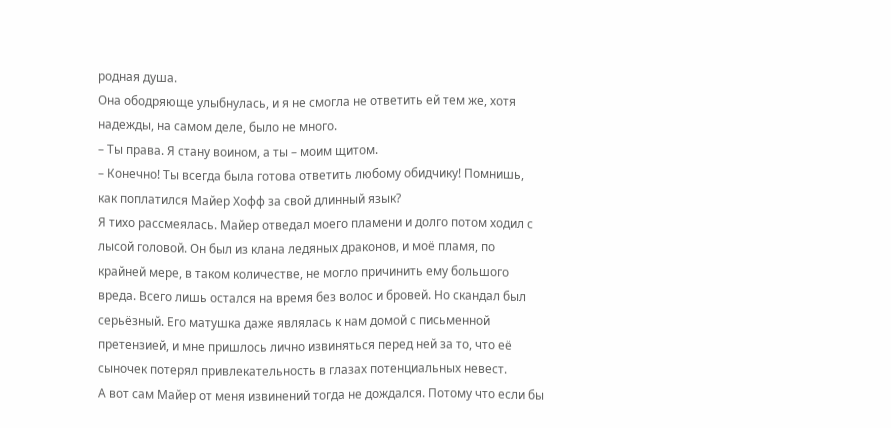родная душа.
Она ободряюще улыбнулась, и я не смогла не ответить ей тем же, хотя надежды, на самом деле, было не много.
– Ты права. Я стану воином, а ты – моим щитом.
– Конечно! Ты всегда была готова ответить любому обидчику! Помнишь, как поплатился Майер Хофф за свой длинный язык?
Я тихо рассмеялась. Майер отведал моего пламени и долго потом ходил с лысой головой. Он был из клана ледяных драконов, и моё пламя, по крайней мере, в таком количестве, не могло причинить ему большого вреда. Всего лишь остался на время без волос и бровей. Но скандал был серьёзный. Его матушка даже являлась к нам домой с письменной претензией, и мне пришлось лично извиняться перед ней за то, что её сыночек потерял привлекательность в глазах потенциальных невест.
А вот сам Майер от меня извинений тогда не дождался. Потому что если бы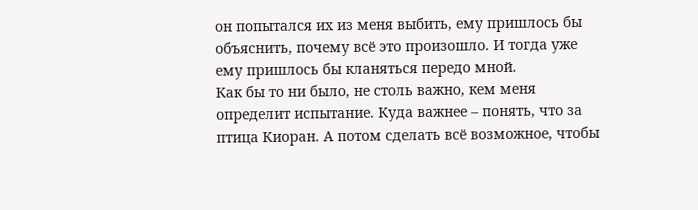он попытался их из меня выбить, ему пришлось бы объяснить, почему всё это произошло. И тогда уже ему пришлось бы кланяться передо мной.
Как бы то ни было, не столь важно, кем меня определит испытание. Куда важнее – понять, что за птица Киоран. А потом сделать всё возможное, чтобы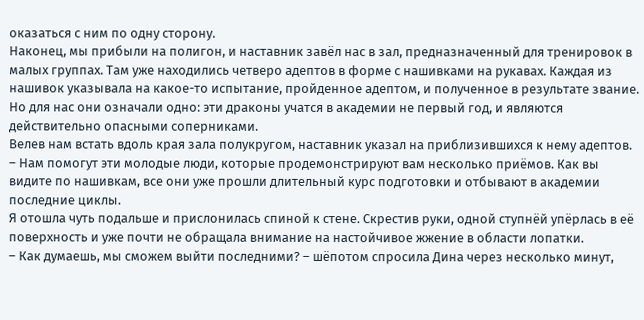оказаться с ним по одну сторону.
Наконец, мы прибыли на полигон, и наставник завёл нас в зал, предназначенный для тренировок в малых группах. Там уже находились четверо адептов в форме с нашивками на рукавах. Каждая из нашивок указывала на какое-то испытание, пройденное адептом, и полученное в результате звание. Но для нас они означали одно: эти драконы учатся в академии не первый год, и являются действительно опасными соперниками.
Велев нам встать вдоль края зала полукругом, наставник указал на приблизившихся к нему адептов.
– Нам помогут эти молодые люди, которые продемонстрируют вам несколько приёмов. Как вы видите по нашивкам, все они уже прошли длительный курс подготовки и отбывают в академии последние циклы.
Я отошла чуть подальше и прислонилась спиной к стене. Скрестив руки, одной ступнёй упёрлась в её поверхность и уже почти не обращала внимание на настойчивое жжение в области лопатки.
– Как думаешь, мы сможем выйти последними? – шёпотом спросила Дина через несколько минут,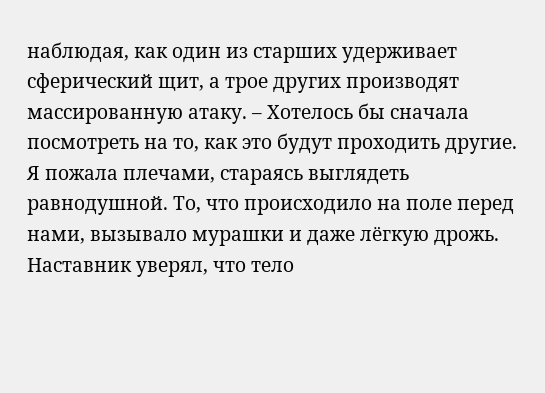наблюдая, как один из старших удерживает сферический щит, а трое других производят массированную атаку. – Хотелось бы сначала посмотреть на то, как это будут проходить другие.
Я пожала плечами, стараясь выглядеть равнодушной. То, что происходило на поле перед нами, вызывало мурашки и даже лёгкую дрожь. Наставник уверял, что тело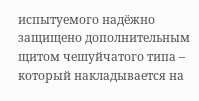испытуемого надёжно защищено дополнительным щитом чешуйчатого типа – который накладывается на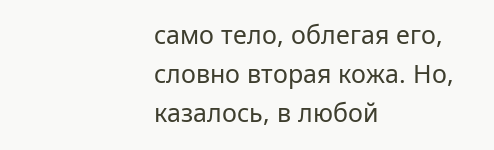само тело, облегая его, словно вторая кожа. Но, казалось, в любой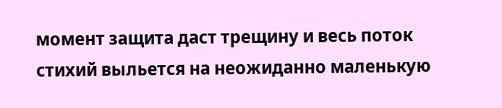момент защита даст трещину и весь поток стихий выльется на неожиданно маленькую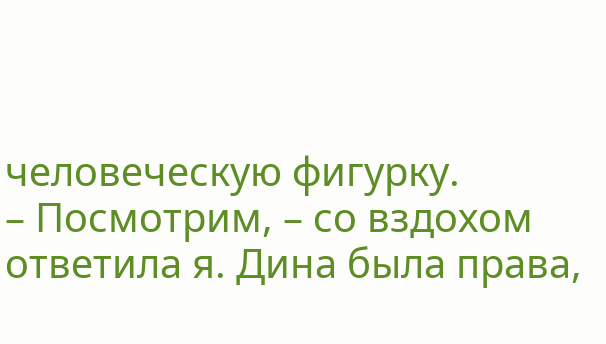человеческую фигурку.
– Посмотрим, – со вздохом ответила я. Дина была права,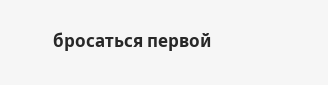бросаться первой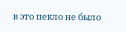в это пекло не было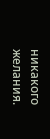никакого желания.